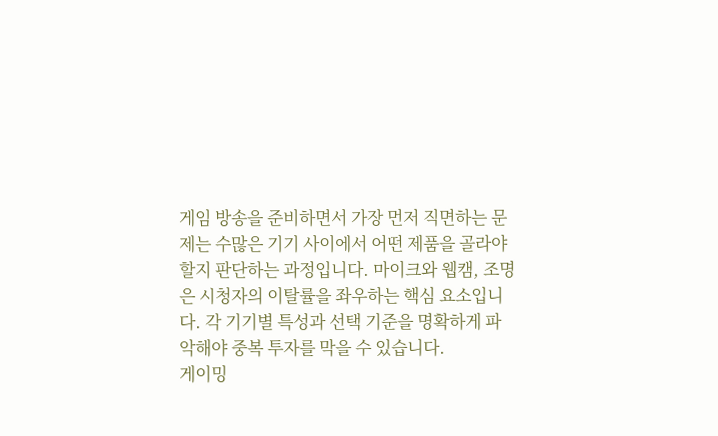게임 방송을 준비하면서 가장 먼저 직면하는 문제는 수많은 기기 사이에서 어떤 제품을 골라야 할지 판단하는 과정입니다. 마이크와 웹캠, 조명은 시청자의 이탈률을 좌우하는 핵심 요소입니다. 각 기기별 특성과 선택 기준을 명확하게 파악해야 중복 투자를 막을 수 있습니다.
게이밍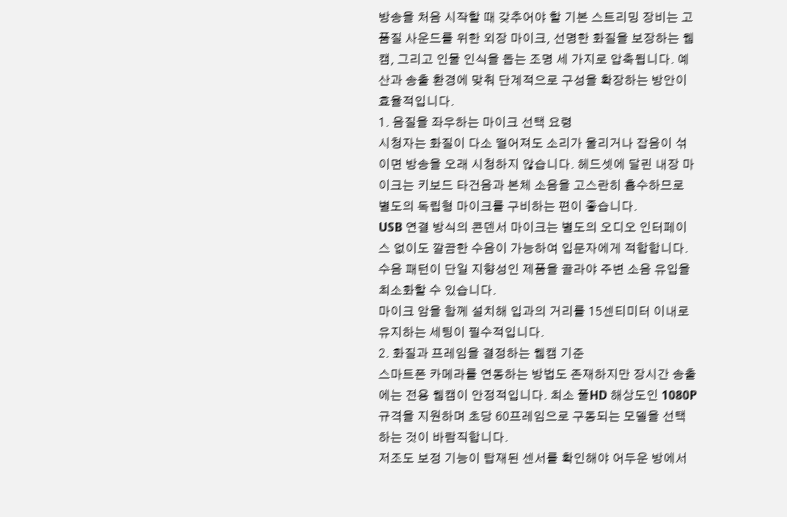방송을 처음 시작할 때 갖추어야 할 기본 스트리밍 장비는 고품질 사운드를 위한 외장 마이크, 선명한 화질을 보장하는 웹캠, 그리고 인물 인식을 돕는 조명 세 가지로 압축됩니다. 예산과 송출 환경에 맞춰 단계적으로 구성을 확장하는 방안이 효율적입니다.
1. 음질을 좌우하는 마이크 선택 요령
시청자는 화질이 다소 떨어져도 소리가 울리거나 잡음이 섞이면 방송을 오래 시청하지 않습니다. 헤드셋에 달린 내장 마이크는 키보드 타건음과 본체 소음을 고스란히 흡수하므로 별도의 독립형 마이크를 구비하는 편이 좋습니다.
USB 연결 방식의 콘덴서 마이크는 별도의 오디오 인터페이스 없이도 깔끔한 수음이 가능하여 입문자에게 적합합니다. 수음 패턴이 단일 지향성인 제품을 골라야 주변 소음 유입을 최소화할 수 있습니다.
마이크 암을 함께 설치해 입과의 거리를 15센티미터 이내로 유지하는 세팅이 필수적입니다.
2. 화질과 프레임을 결정하는 웹캠 기준
스마트폰 카메라를 연동하는 방법도 존재하지만 장시간 송출에는 전용 웹캠이 안정적입니다. 최소 풀HD 해상도인 1080P 규격을 지원하며 초당 60프레임으로 구동되는 모델을 선택하는 것이 바람직합니다.
저조도 보정 기능이 탑재된 센서를 확인해야 어두운 방에서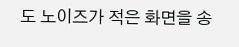도 노이즈가 적은 화면을 송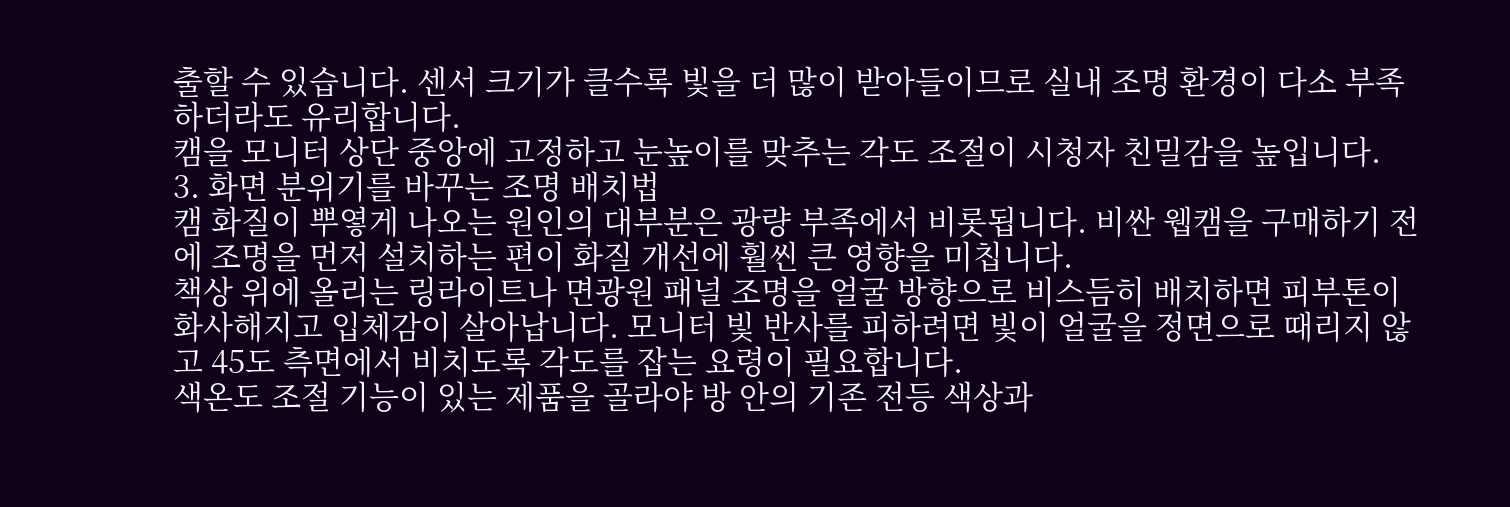출할 수 있습니다. 센서 크기가 클수록 빛을 더 많이 받아들이므로 실내 조명 환경이 다소 부족하더라도 유리합니다.
캠을 모니터 상단 중앙에 고정하고 눈높이를 맞추는 각도 조절이 시청자 친밀감을 높입니다.
3. 화면 분위기를 바꾸는 조명 배치법
캠 화질이 뿌옇게 나오는 원인의 대부분은 광량 부족에서 비롯됩니다. 비싼 웹캠을 구매하기 전에 조명을 먼저 설치하는 편이 화질 개선에 훨씬 큰 영향을 미칩니다.
책상 위에 올리는 링라이트나 면광원 패널 조명을 얼굴 방향으로 비스듬히 배치하면 피부톤이 화사해지고 입체감이 살아납니다. 모니터 빛 반사를 피하려면 빛이 얼굴을 정면으로 때리지 않고 45도 측면에서 비치도록 각도를 잡는 요령이 필요합니다.
색온도 조절 기능이 있는 제품을 골라야 방 안의 기존 전등 색상과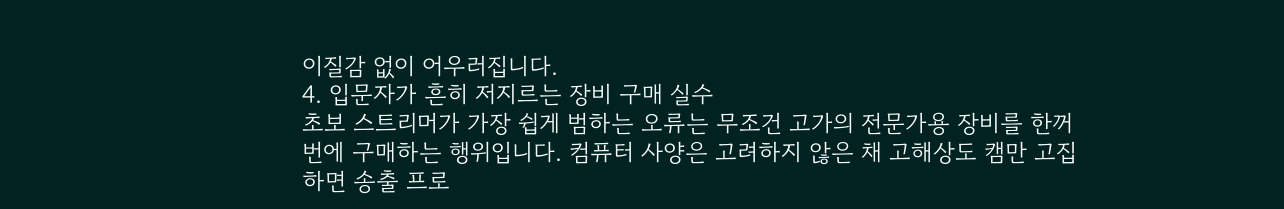이질감 없이 어우러집니다.
4. 입문자가 흔히 저지르는 장비 구매 실수
초보 스트리머가 가장 쉽게 범하는 오류는 무조건 고가의 전문가용 장비를 한꺼번에 구매하는 행위입니다. 컴퓨터 사양은 고려하지 않은 채 고해상도 캠만 고집하면 송출 프로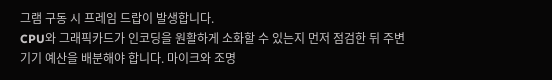그램 구동 시 프레임 드랍이 발생합니다.
CPU와 그래픽카드가 인코딩을 원활하게 소화할 수 있는지 먼저 점검한 뒤 주변기기 예산을 배분해야 합니다. 마이크와 조명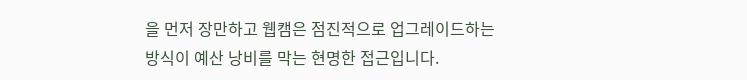을 먼저 장만하고 웹캠은 점진적으로 업그레이드하는 방식이 예산 낭비를 막는 현명한 접근입니다.